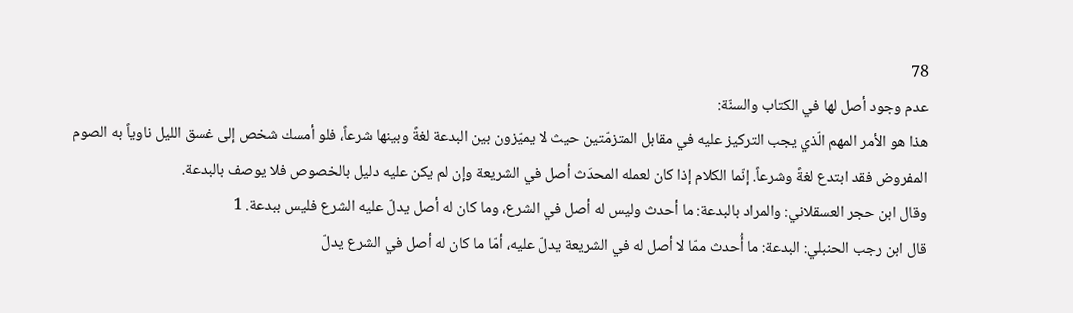78
عدم وجود أصل لها في الكتاب والسنّة:
هذا هو الأمر المهم الّذي يجب التركيز عليه في مقابل المتزمّتين حيث لا يميّزون بين البدعة لغةً وبينها شرعاً، فلو أمسك شخص إلى غسق الليل ناوياً به الصوم المفروض فقد ابتدع لغةً وشرعاً. إنّما الكلام إذا كان لعمله المحدَث أصل في الشريعة وإن لم يكن عليه دليل بالخصوص فلا يوصف بالبدعة.
وقال ابن حجر العسقلاني: والمراد بالبدعة: ما أحدث وليس له أصل في الشرع، وما كان له أصل يدلّ عليه الشرع فليس ببدعة. 1
قال ابن رجب الحنبلي: البدعة: ما أُحدث ممّا لا أصل له في الشريعة يدلّ عليه، أمّا ما كان له أصل في الشرع يدلّ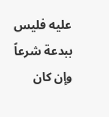عليه فليس ببدعة شرعاً وإن كان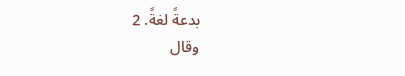بدعةً لغةً. 2
وقال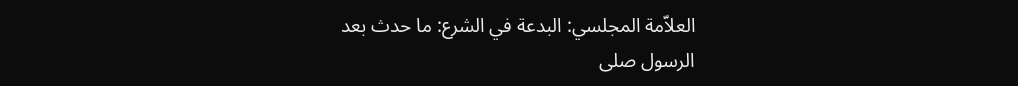العلاّمة المجلسي: البدعة في الشرع: ما حدث بعد الرسول صلى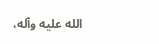الله عليه وآله،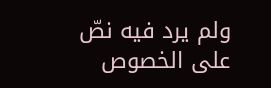ولم يرد فيه نصّ على الخصوص